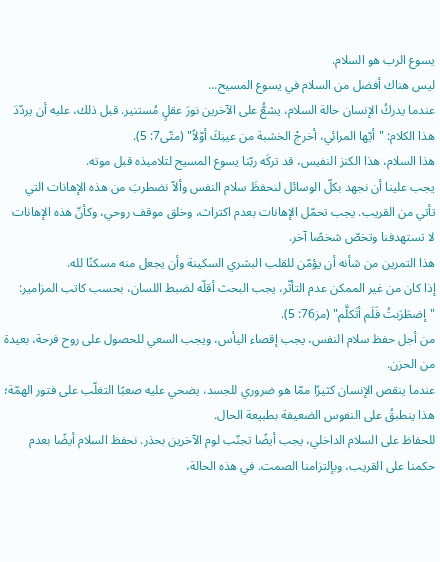يسوع الرب هو السلام.
ليس هناك أفضل من السلام في يسوع المسيح...
عندما يدركُ الإنسان حالة السلام، يشعُّ على الآخرين نورَ عقلٍ مُستنير. قبل ذلك، عليه أن يردّدَ هذا الكلام: "أيّها المرائي، أخرجْ الخشبة من عينِكَ أوّلاً" (متّى7: 5).
هذا السلام، هذا الكنز النفيس، قد تركَه ربّنا يسوع المسيح لتلاميذه قبل موته.
يجب علينا أن نجهد بكلّ الوسائل لنحفظَ سلام النفس وألاّ نضطربَ من هذه الإهانات التي تأتي من القريب. يجب تحمّل الإهانات بعدم اكتراث، وخلق موقف روحي، وكأنّ هذه الإهانات لا تستهدفنا وتخصّ شخصًا آخر.
هذا التمرين من شأنه أن يؤمّن للقلب البشري السكينة وأن يجعل منه مسكنًا لله.
إذا كان من غير الممكن عدم التأثّر، يجب البحث أقلّه لضبط اللسان، بحسب كاتب المزامير: "إضطَرَبتُ فَلَم أتَكلَّم" (مز76: 5).
من أجل حفظ سلام النفس، يجب إقصاء اليأس، ويجب السعي للحصول على روح فرحة، بعيدة من الحزن.
عندما ينقص الإنسان كثيرًا ممّا هو ضروري للجسد، يضحي عليه صعبًا التغلّب على فتور الهمّة؛ هذا ينطبقُ على النفوس الضعيفة بطبيعة الحال.
للحفاظ على السلام الداخلي، يجب أيضًا تجنّب لوم الآخرين بحذر. نحفظ السلام أيضًا بعدم حكمنا على القريب، وبإلتزامنا الصمت. في هذه الحالة،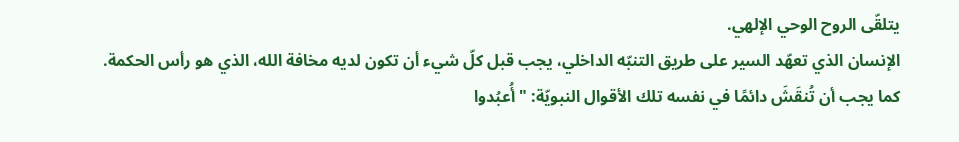يتلقّى الروح الوحي الإلهي.
الإنسان الذي تعهّد السير على طريق التنبّه الداخلي، يجب قبل كلّ شيء أن تكون لديه مخافة الله، الذي هو رأس الحكمة.
كما يجب أن تُنقَشَ دائمًا في نفسه تلك الأقوال النبويّة: "أُعبُدوا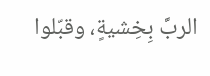الربَّ بِخِشيةٍ، وقبّلوا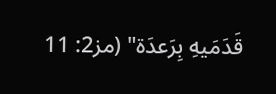قَدَمَيهِ بِرَعدَة" (مز2: 11